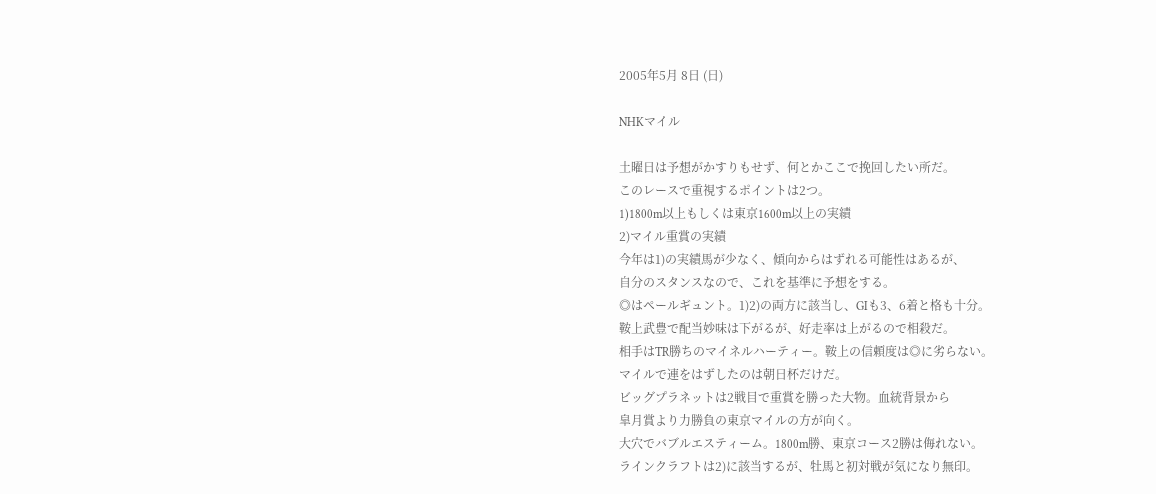2005年5月 8日 (日)

NHKマイル

土曜日は予想がかすりもせず、何とかここで挽回したい所だ。
このレースで重視するポイントは2つ。
1)1800m以上もしくは東京1600m以上の実績
2)マイル重賞の実績
今年は1)の実績馬が少なく、傾向からはずれる可能性はあるが、
自分のスタンスなので、これを基準に予想をする。
◎はペールギュント。1)2)の両方に該当し、GIも3、6着と格も十分。
鞍上武豊で配当妙味は下がるが、好走率は上がるので相殺だ。
相手はTR勝ちのマイネルハーティー。鞍上の信頼度は◎に劣らない。
マイルで連をはずしたのは朝日杯だけだ。
ビッグプラネットは2戦目で重賞を勝った大物。血統背景から
皐月賞より力勝負の東京マイルの方が向く。
大穴でバブルエスティーム。1800m勝、東京コース2勝は侮れない。
ラインクラフトは2)に該当するが、牡馬と初対戦が気になり無印。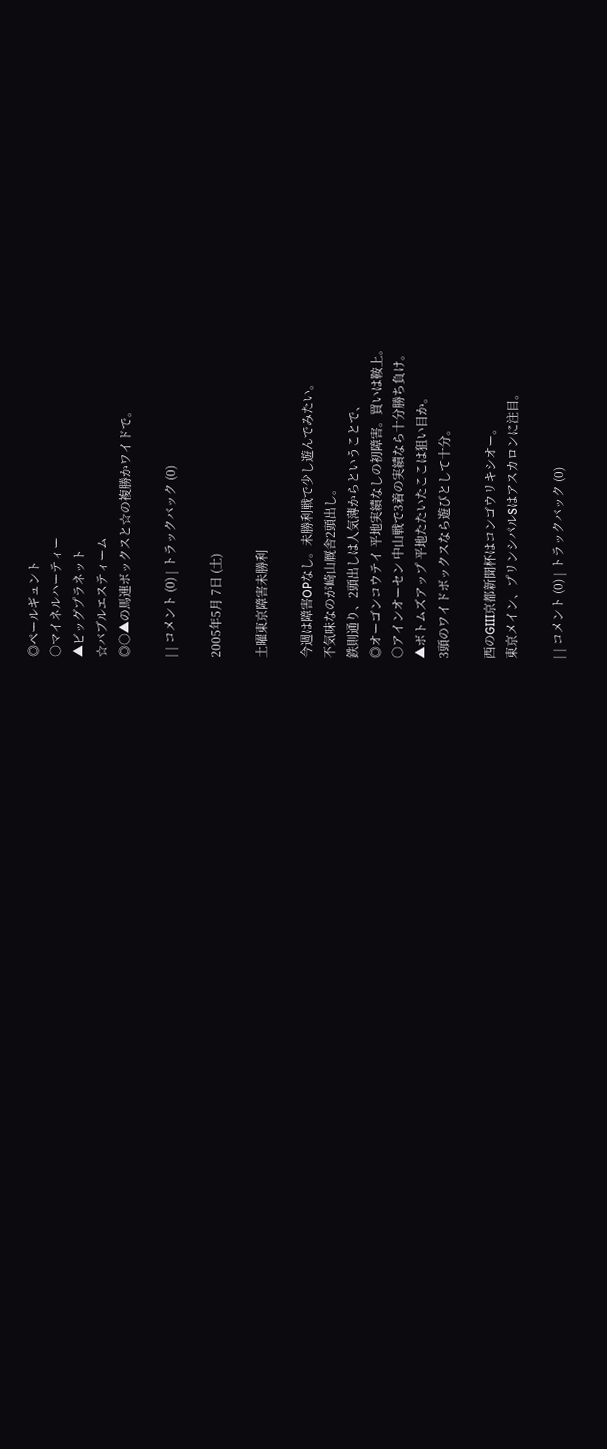◎ペールギュント
○マイネルハーティー
▲ビッグプラネット
☆バブルエスティーム
◎○▲の馬連ボックスと☆の複勝かワイドで。

| | コメント (0) | トラックバック (0)

2005年5月 7日 (土)

土曜東京障害未勝利

今週は障害OPなし。未勝利戦で少し遊んでみたい。
不気味なのが崎山厩舎2頭出し。
鉄則通り、2頭出しは人気薄からということで、
◎オーゴンコウテイ 平地実績なしの初障害。買いは鞍上。
○アインオーセン 中山戦で3着の実績なら十分勝ち負け。
▲ボトムズアップ 平地たたいたここは狙い目か。
3頭のワイドボックスなら遊びとして十分。

西のGIII京都新聞杯はコンゴウリキシオー。
東京メイン、プリンシパルSはアスカロンに注目。

| | コメント (0) | トラックバック (0)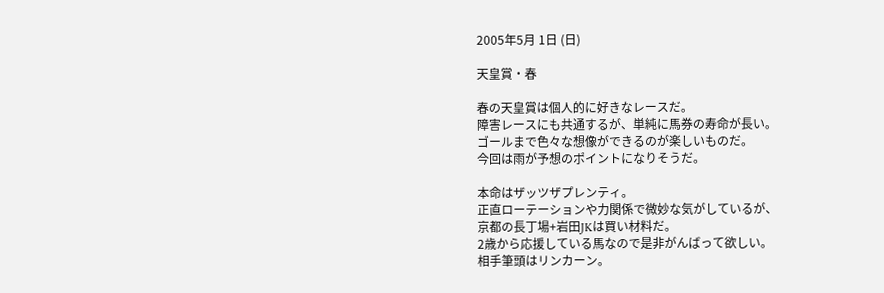2005年5月 1日 (日)

天皇賞・春

春の天皇賞は個人的に好きなレースだ。
障害レースにも共通するが、単純に馬券の寿命が長い。
ゴールまで色々な想像ができるのが楽しいものだ。
今回は雨が予想のポイントになりそうだ。

本命はザッツザプレンティ。
正直ローテーションや力関係で微妙な気がしているが、
京都の長丁場+岩田JKは買い材料だ。
2歳から応援している馬なので是非がんばって欲しい。
相手筆頭はリンカーン。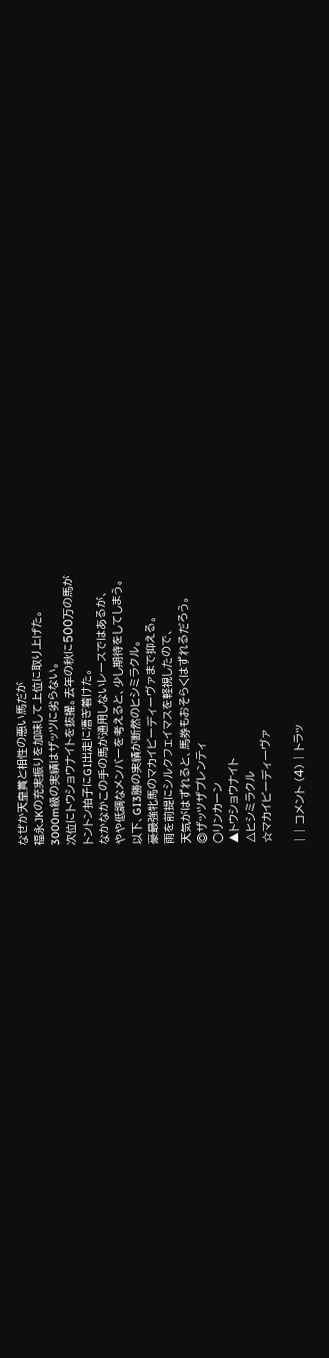なぜか天皇賞と相性の悪い馬だが
福永JKの充実振りを加味して上位に取り上げた。
3000m級の実績はザッツに劣らない。
次位にトウショウナイトを抜擢。去年の秋に500万の馬が
トントン拍子にGI出走に漕ぎ着けた。
なかなかこの手の馬が通用しないレースではあるが、
やや低調なメンバーを考えると、少し期待をしてしまう。
以下、GI3勝の実績が断然のヒシミラクル。
豪最強牝馬のマカイビーディーヴァまで抑える。
雨を前提にシルクフェイマスを軽視したので、
天気がはずれると、馬券もおそらくはずれるだろう。
◎ザッツザプレンティ
○リンカーン
▲トウショウナイト
△ヒシミラクル
☆マカイビーディーヴァ

| | コメント (4) | トラッ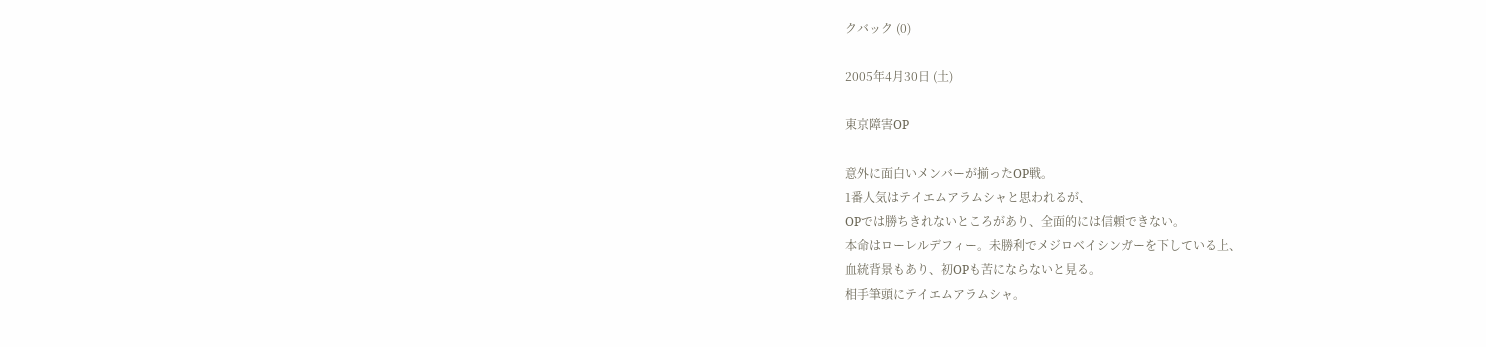クバック (0)

2005年4月30日 (土)

東京障害OP

意外に面白いメンバーが揃ったOP戦。
1番人気はテイエムアラムシャと思われるが、
OPでは勝ちきれないところがあり、全面的には信頼できない。
本命はローレルデフィー。未勝利でメジロベイシンガーを下している上、
血統背景もあり、初OPも苦にならないと見る。
相手筆頭にテイエムアラムシャ。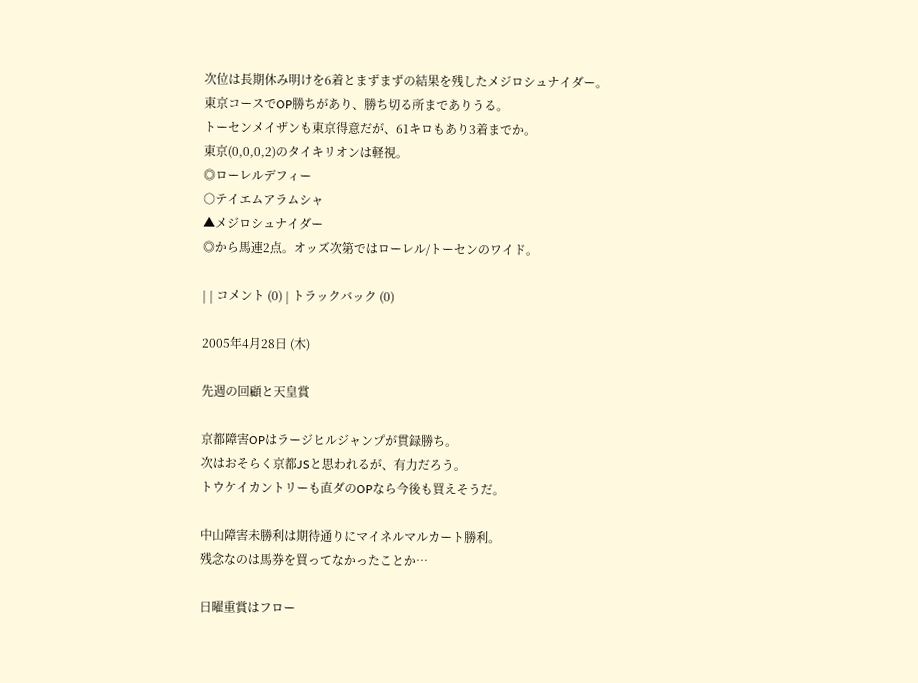次位は長期休み明けを6着とまずまずの結果を残したメジロシュナイダー。
東京コースでOP勝ちがあり、勝ち切る所までありうる。
トーセンメイザンも東京得意だが、61キロもあり3着までか。
東京(0,0,0,2)のタイキリオンは軽視。
◎ローレルデフィー
○テイエムアラムシャ
▲メジロシュナイダー
◎から馬連2点。オッズ次第ではローレル/トーセンのワイド。

| | コメント (0) | トラックバック (0)

2005年4月28日 (木)

先週の回顧と天皇賞

京都障害OPはラージヒルジャンプが貫録勝ち。
次はおそらく京都JSと思われるが、有力だろう。
トウケイカントリーも直ダのOPなら今後も買えそうだ。

中山障害未勝利は期待通りにマイネルマルカート勝利。
残念なのは馬券を買ってなかったことか…

日曜重賞はフロー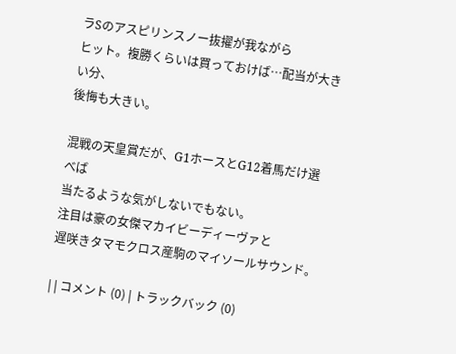ラSのアスピリンスノー抜擢が我ながら
ヒット。複勝くらいは買っておけば…配当が大きい分、
後悔も大きい。

混戦の天皇賞だが、G1ホースとG12着馬だけ選べば
当たるような気がしないでもない。
注目は豪の女傑マカイビーディーヴァと
遅咲きタマモクロス産駒のマイソールサウンド。

| | コメント (0) | トラックバック (0)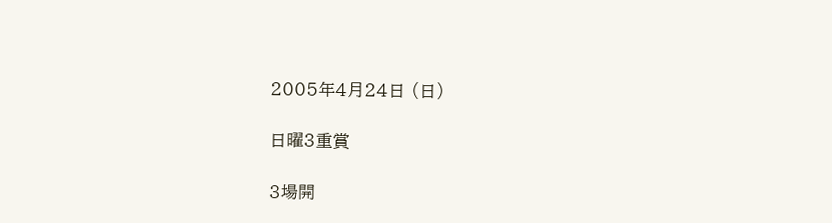2005年4月24日 (日)

日曜3重賞

3場開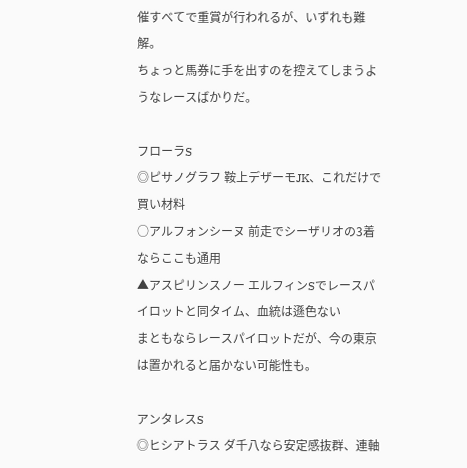催すべてで重賞が行われるが、いずれも難解。
ちょっと馬券に手を出すのを控えてしまうようなレースばかりだ。

フローラS
◎ピサノグラフ 鞍上デザーモJK、これだけで買い材料
○アルフォンシーヌ 前走でシーザリオの3着ならここも通用
▲アスピリンスノー エルフィンSでレースパイロットと同タイム、血統は遜色ない
まともならレースパイロットだが、今の東京は置かれると届かない可能性も。

アンタレスS
◎ヒシアトラス ダ千八なら安定感抜群、連軸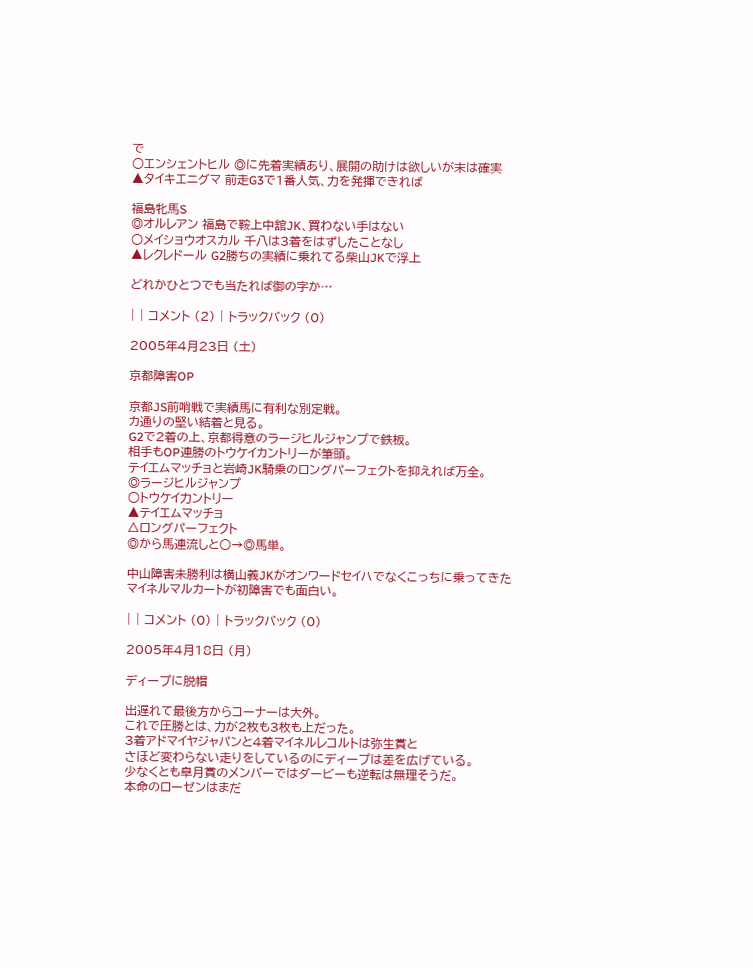で
○エンシェントヒル ◎に先着実績あり、展開の助けは欲しいが末は確実
▲タイキエニグマ 前走G3で1番人気、力を発揮できれば

福島牝馬S
◎オルレアン 福島で鞍上中舘JK、買わない手はない
○メイショウオスカル 千八は3着をはずしたことなし
▲レクレドール G2勝ちの実績に乗れてる柴山JKで浮上

どれかひとつでも当たれば御の字か…

| | コメント (2) | トラックバック (0)

2005年4月23日 (土)

京都障害OP

京都JS前哨戦で実績馬に有利な別定戦。
カ通りの堅い結着と見る。
G2で2着の上、京都得意のラージヒルジャンプで鉄板。
相手もOP連勝のトウケイカントリーが筆頭。
テイエムマッチョと岩崎JK騎乗のロングパーフェクトを抑えれば万全。
◎ラージヒルジャンプ
○トウケイ力ントリー
▲テイエムマッチョ
△ロングパーフェクト
◎から馬連流しと○→◎馬単。

中山障害未勝利は横山義JKがオンワードセイハでなくこっちに乗ってきた
マイネルマルカートが初障害でも面白い。

| | コメント (0) | トラックバック (0)

2005年4月18日 (月)

ディープに脱帽

出遅れて最後方からコーナーは大外。
これで圧勝とは、力が2枚も3枚も上だった。
3着アドマイヤジャパンと4着マイネルレコルトは弥生賞と
さほど変わらない走りをしているのにディープは差を広げている。
少なくとも皐月賞のメンバーではダービーも逆転は無理そうだ。
本命のローゼンはまだ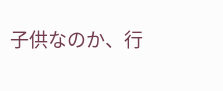子供なのか、行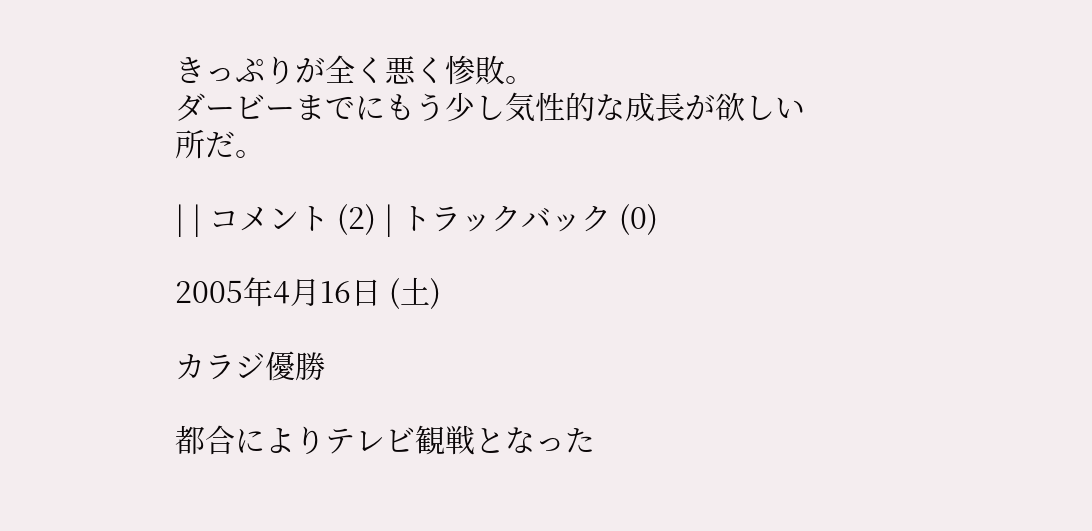きっぷりが全く悪く惨敗。
ダービーまでにもう少し気性的な成長が欲しい所だ。

| | コメント (2) | トラックバック (0)

2005年4月16日 (土)

カラジ優勝

都合によりテレビ観戦となった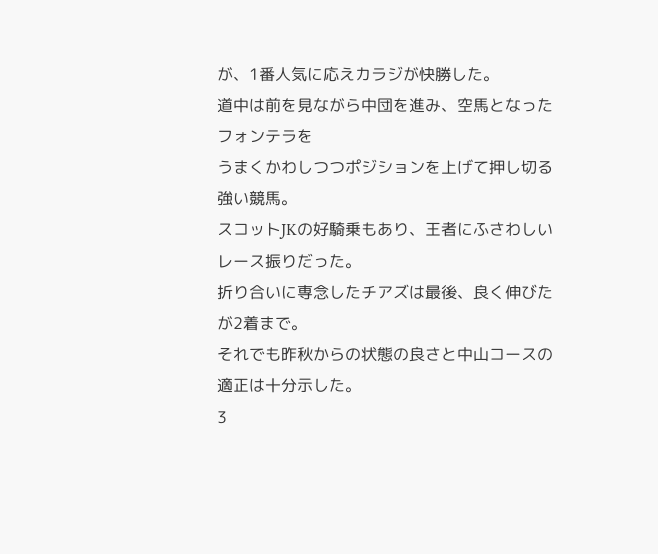が、1番人気に応えカラジが快勝した。
道中は前を見ながら中団を進み、空馬となったフォンテラを
うまくかわしつつポジションを上げて押し切る強い競馬。
スコットJKの好騎乗もあり、王者にふさわしいレース振りだった。
折り合いに専念したチアズは最後、良く伸びたが2着まで。
それでも昨秋からの状態の良さと中山コースの適正は十分示した。
3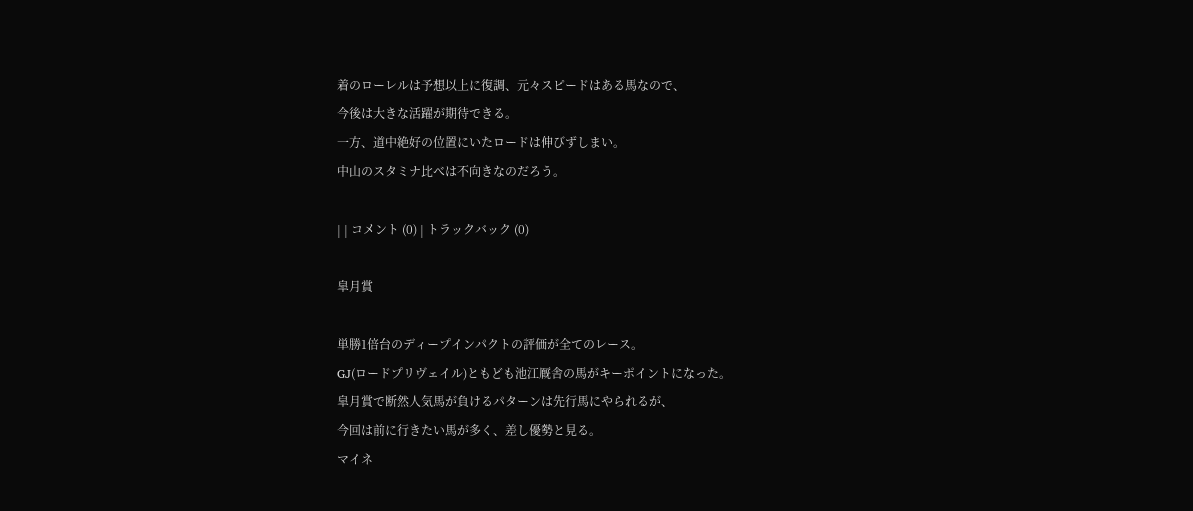着のローレルは予想以上に復調、元々スピードはある馬なので、
今後は大きな活躍が期待できる。
一方、道中絶好の位置にいたロードは伸びずしまい。
中山のスタミナ比べは不向きなのだろう。

| | コメント (0) | トラックバック (0)

皐月賞

単勝1倍台のディープインパクトの評価が全てのレース。
GJ(ロードプリヴェイル)ともども池江厩舎の馬がキーポイントになった。
皐月賞で断然人気馬が負けるパターンは先行馬にやられるが、
今回は前に行きたい馬が多く、差し優勢と見る。
マイネ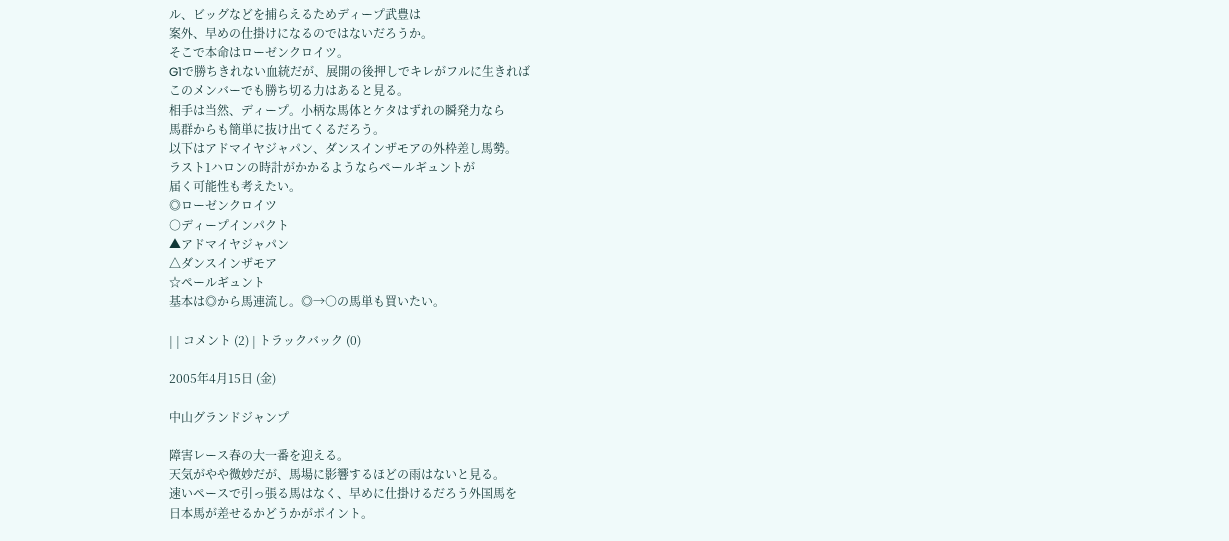ル、ビッグなどを捕らえるためディープ武豊は
案外、早めの仕掛けになるのではないだろうか。
そこで本命はローゼンクロイツ。
G1で勝ちきれない血統だが、展開の後押しでキレがフルに生きれば
このメンバーでも勝ち切る力はあると見る。
相手は当然、ディープ。小柄な馬体とケタはずれの瞬発力なら
馬群からも簡単に抜け出てくるだろう。
以下はアドマイヤジャパン、ダンスインザモアの外枠差し馬勢。
ラスト1ハロンの時計がかかるようならペールギュントが
届く可能性も考えたい。
◎ローゼンクロイツ
○ディープインパクト
▲アドマイヤジャパン
△ダンスインザモア
☆ペールギュント
基本は◎から馬連流し。◎→○の馬単も買いたい。

| | コメント (2) | トラックバック (0)

2005年4月15日 (金)

中山グランドジャンプ

障害レース春の大一番を迎える。
天気がやや微妙だが、馬場に影響するほどの雨はないと見る。
速いペースで引っ張る馬はなく、早めに仕掛けるだろう外国馬を
日本馬が差せるかどうかがポイント。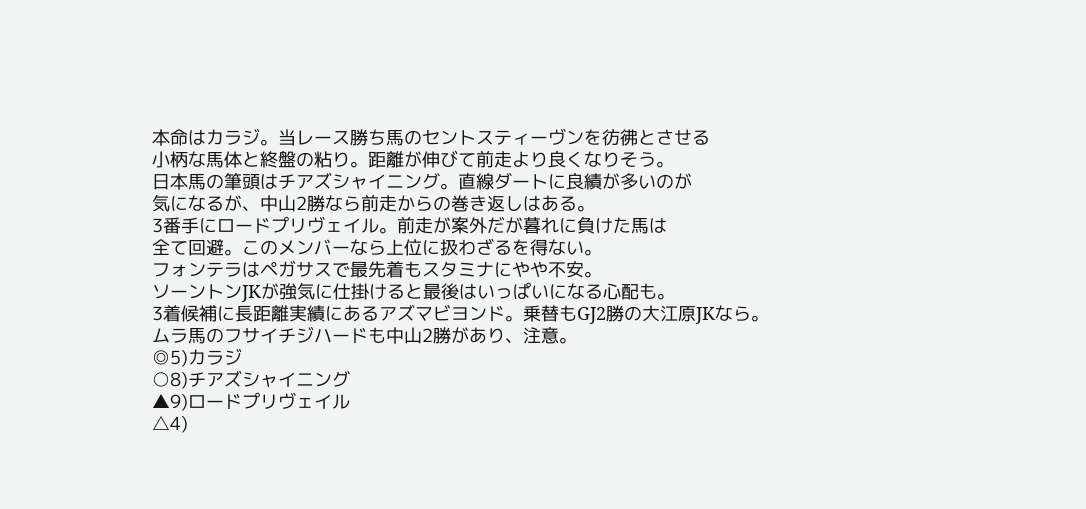本命はカラジ。当レース勝ち馬のセントスティーヴンを彷彿とさせる
小柄な馬体と終盤の粘り。距離が伸びて前走より良くなりそう。
日本馬の筆頭はチアズシャイニング。直線ダートに良績が多いのが
気になるが、中山2勝なら前走からの巻き返しはある。
3番手にロードプリヴェイル。前走が案外だが暮れに負けた馬は
全て回避。このメンバーなら上位に扱わざるを得ない。
フォンテラはペガサスで最先着もスタミナにやや不安。
ソーントンJKが強気に仕掛けると最後はいっぱいになる心配も。
3着候補に長距離実績にあるアズマビヨンド。乗替もGJ2勝の大江原JKなら。
ムラ馬のフサイチジハードも中山2勝があり、注意。
◎5)カラジ
○8)チアズシャイニング
▲9)ロードプリヴェイル
△4)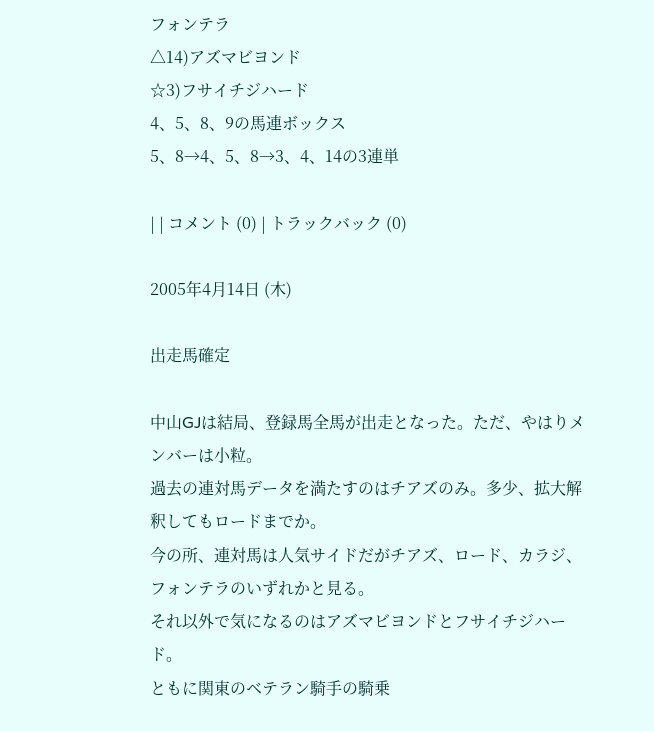フォンテラ
△14)アズマビヨンド
☆3)フサイチジハード
4、5、8、9の馬連ボックス
5、8→4、5、8→3、4、14の3連単

| | コメント (0) | トラックバック (0)

2005年4月14日 (木)

出走馬確定

中山GJは結局、登録馬全馬が出走となった。ただ、やはりメンバーは小粒。
過去の連対馬データを満たすのはチアズのみ。多少、拡大解釈してもロードまでか。
今の所、連対馬は人気サイドだがチアズ、ロード、カラジ、フォンテラのいずれかと見る。
それ以外で気になるのはアズマビヨンドとフサイチジハード。
ともに関東のベテラン騎手の騎乗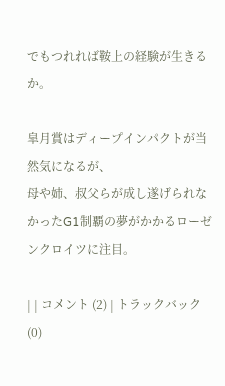でもつれれば鞍上の経験が生きるか。

皐月賞はディープインパクトが当然気になるが、
母や姉、叔父らが成し遂げられなかったG1制覇の夢がかかるローゼンクロイツに注目。

| | コメント (2) | トラックバック (0)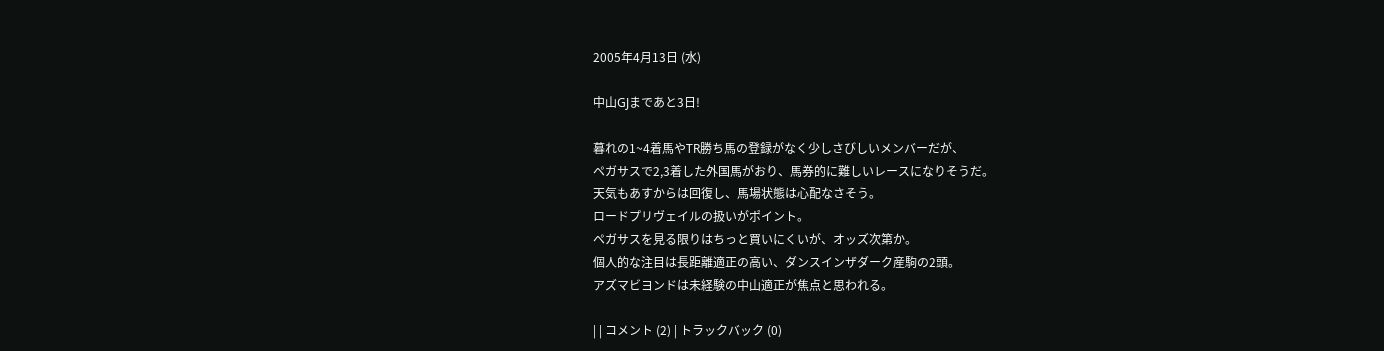2005年4月13日 (水)

中山GJまであと3日!

暮れの1~4着馬やTR勝ち馬の登録がなく少しさびしいメンバーだが、
ペガサスで2,3着した外国馬がおり、馬券的に難しいレースになりそうだ。
天気もあすからは回復し、馬場状態は心配なさそう。
ロードプリヴェイルの扱いがポイント。
ペガサスを見る限りはちっと買いにくいが、オッズ次第か。
個人的な注目は長距離適正の高い、ダンスインザダーク産駒の2頭。
アズマビヨンドは未経験の中山適正が焦点と思われる。

| | コメント (2) | トラックバック (0)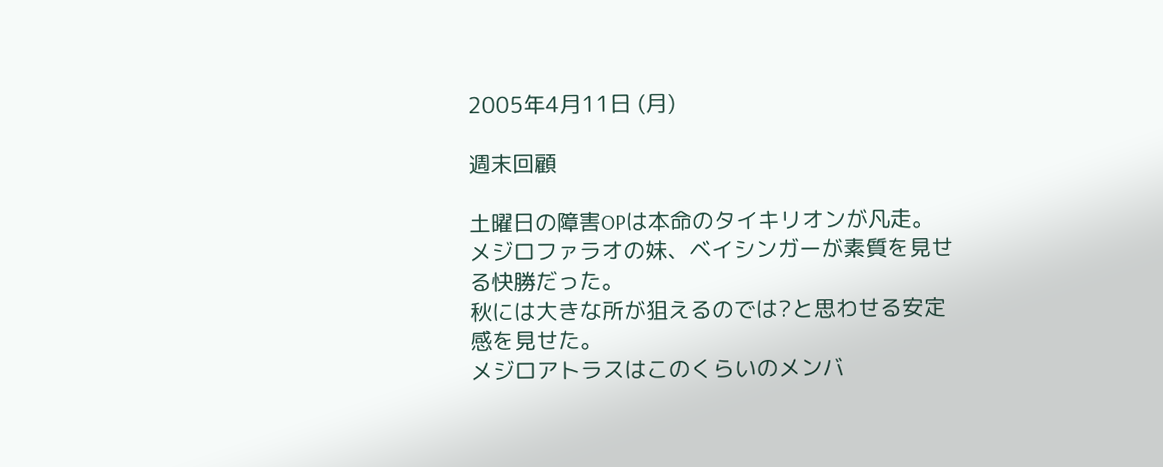2005年4月11日 (月)

週末回顧

土曜日の障害OPは本命のタイキリオンが凡走。
メジロファラオの妹、ベイシンガーが素質を見せる快勝だった。
秋には大きな所が狙えるのでは?と思わせる安定感を見せた。
メジロアトラスはこのくらいのメンバ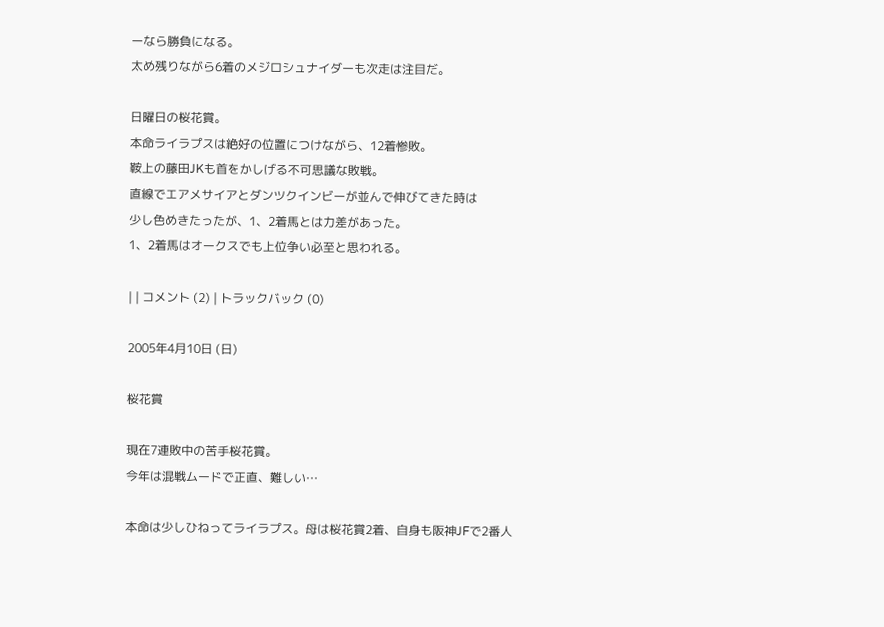ーなら勝負になる。
太め残りながら6着のメジロシュナイダーも次走は注目だ。

日曜日の桜花賞。
本命ライラプスは絶好の位置につけながら、12着惨敗。
鞍上の藤田JKも首をかしげる不可思議な敗戦。
直線でエアメサイアとダンツクインビーが並んで伸びてきた時は
少し色めきたったが、1、2着馬とは力差があった。
1、2着馬はオークスでも上位争い必至と思われる。

| | コメント (2) | トラックバック (0)

2005年4月10日 (日)

桜花賞

現在7連敗中の苦手桜花賞。
今年は混戦ムードで正直、難しい…

本命は少しひねってライラプス。母は桜花賞2着、自身も阪神JFで2番人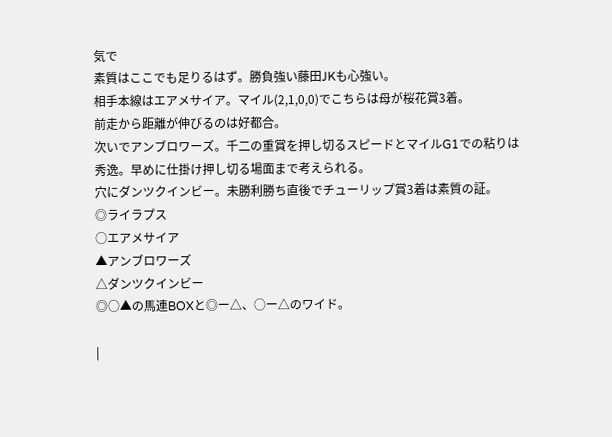気で
素質はここでも足りるはず。勝負強い藤田JKも心強い。
相手本線はエアメサイア。マイル(2,1,0,0)でこちらは母が桜花賞3着。
前走から距離が伸びるのは好都合。
次いでアンブロワーズ。千二の重賞を押し切るスピードとマイルG1での粘りは
秀逸。早めに仕掛け押し切る場面まで考えられる。
穴にダンツクインビー。未勝利勝ち直後でチューリップ賞3着は素質の証。
◎ライラプス
○エアメサイア
▲アンブロワーズ
△ダンツクインビー
◎○▲の馬連BOXと◎ー△、○ー△のワイド。

|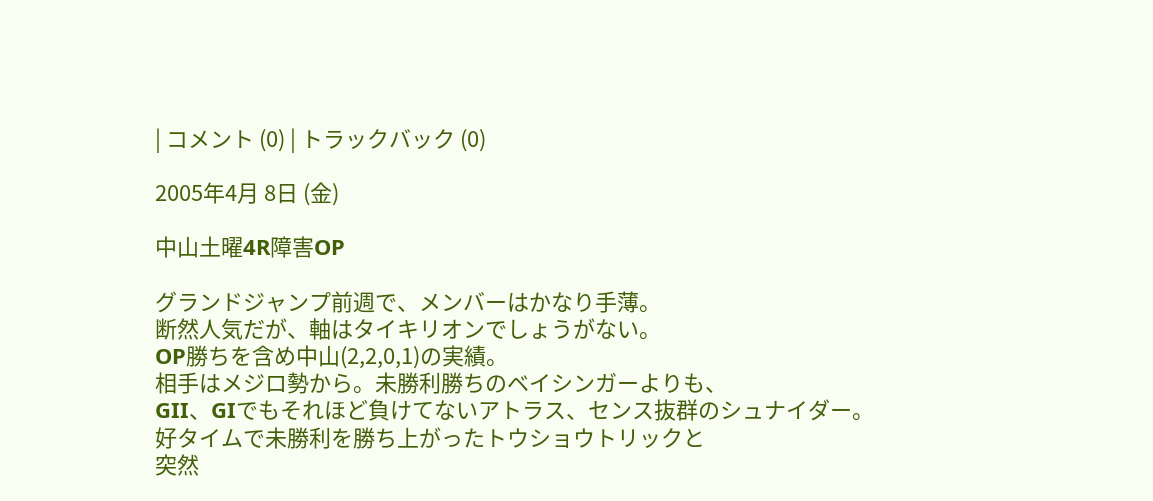| コメント (0) | トラックバック (0)

2005年4月 8日 (金)

中山土曜4R障害OP

グランドジャンプ前週で、メンバーはかなり手薄。
断然人気だが、軸はタイキリオンでしょうがない。
OP勝ちを含め中山(2,2,0,1)の実績。
相手はメジロ勢から。未勝利勝ちのベイシンガーよりも、
GII、GIでもそれほど負けてないアトラス、センス抜群のシュナイダー。
好タイムで未勝利を勝ち上がったトウショウトリックと
突然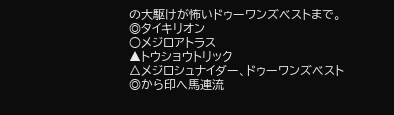の大駆けが怖いドゥーワンズベストまで。
◎タイキリオン
○メジロアトラス
▲トウショウトリック
△メジロシュナイダー、ドゥーワンズベスト
◎から印へ馬連流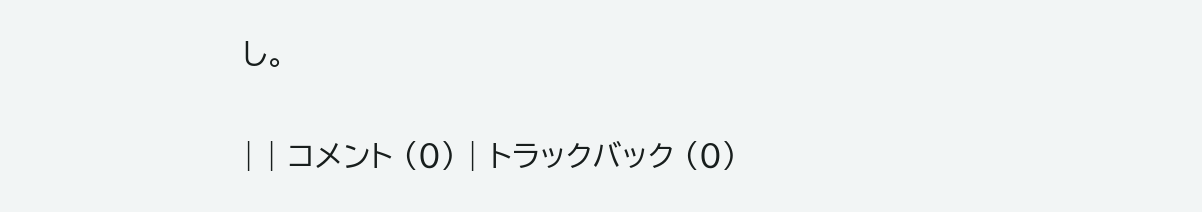し。

| | コメント (0) | トラックバック (0)